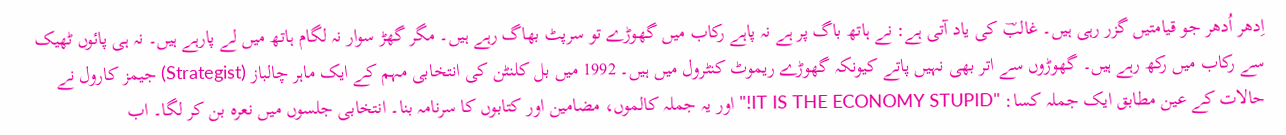اِدھر اُدھر جو قیامتیں گزر رہی ہیں۔ غالبؔ کی یاد آتی ہے: نے ہاتھ باگ پر ہے نہ پاہے رکاب میں گھوڑے تو سرپٹ بھاگ رہے ہیں۔ مگر گھڑ سوار نہ لگام ہاتھ میں لے پارہے ہیں۔ نہ ہی پائوں ٹھیک سے رکاب میں رکھ رہے ہیں۔ گھوڑوں سے اتر بھی نہیں پاتے کیونکہ گھوڑے ریموٹ کنٹرول میں ہیں۔ 1992 میں بل کلنٹن کی انتخابی مہم کے ایک ماہر چالباز (Strategist) جیمز کارول نے حالات کے عین مطابق ایک جملہ کسا: "IT IS THE ECONOMY STUPID!" اور یہ جملہ کالموں، مضامین اور کتابوں کا سرنامہ بنا۔ انتخابی جلسوں میں نعرہ بن کر لگا۔ اب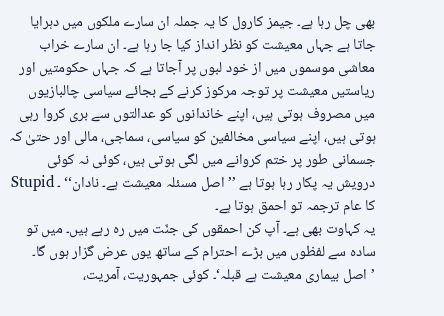بھی چل رہا ہے۔ جیمز کارول کا یہ جملہ ان سارے ملکوں میں دہرایا جاتا ہے جہاں معیشت کو نظر انداز کیا جا رہا ہے۔ ان سارے خراب معاشی موسموں میں از خود لبوں پر آجاتا ہے کہ جہاں حکومتیں اور ریاستیں معیشت پر توجہ مرکوز کرنے کے بجائے سیاسی چالبازیوں میں مصروف ہوتی ہیں، اپنے خاندانوں کو عدالتوں سے بری کروا رہی ہوتی ہیں، اپنے سیاسی مخالفین کو سیاسی، سماجی، مالی اور حتیٰ کہ جسمانی طور پر ختم کروانے میں لگی ہوتی ہیں، کوئی نہ کوئی درویش یہ پکار رہا ہوتا ہے ’’ اصل مسئلہ معیشت ہے۔ نادان‘‘ ۔ Stupid کا عام ترجمہ تو احمق ہوتا ہے۔
یہ کہاوت بھی ہے۔ آپ کن احمقوں کی جنّت میں رہ رہے ہیں۔ میں تو سادہ سے لفظوں میں بڑے احترام کے ساتھ یوں عرض گزار ہوں گا۔ ’اصل بیماری معیشت ہے قبلہ‘۔ کوئی جمہوریت، آمریت،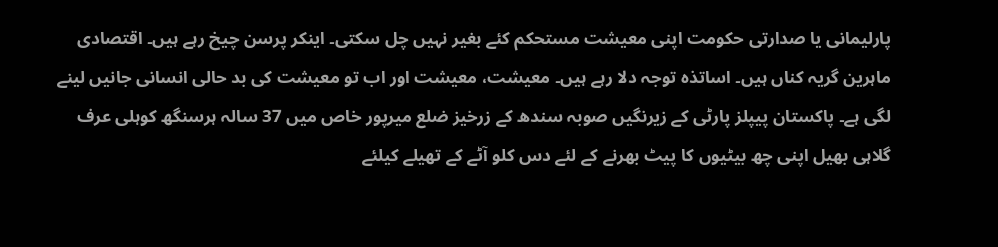پارلیمانی یا صدارتی حکومت اپنی معیشت مستحکم کئے بغیر نہیں چل سکتی۔ اینکر پرسن چیخ رہے ہیں۔ اقتصادی ماہرین گریہ کناں ہیں۔ اساتذہ توجہ دلا رہے ہیں۔ معیشت، معیشت اور اب تو معیشت کی بد حالی انسانی جانیں لینے لگی ہے۔ پاکستان پیپلز پارٹی کے زیرنگیں صوبہ سندھ کے زرخیز ضلع میرپور خاص میں 37 سالہ ہرسنگھ کوہلی عرف گلاہی بھیل اپنی چھ بیٹیوں کا پیٹ بھرنے کے لئے دس کلو آٹے کے تھیلے کیلئے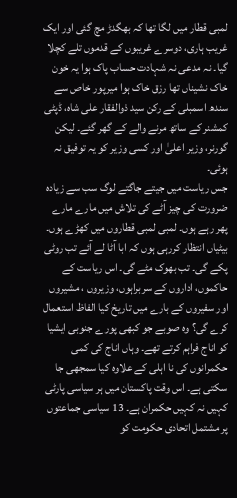لمبی قطار میں لگا تھا کہ بھگدڑ مچ گئی اور ایک غریب ہاری، دوسرے غریبوں کے قدموں تلے کچلا گیا۔ نہ مدعی نہ شہادت حساب پاک ہوا یہ خون خاک نشیناں تھا رزق خاک ہوا میرپور خاص سے سندھ اسمبلی کے رکن سید ذوالفقار علی شاہ، ڈپٹی کمشنر کے ساتھ مرنے والے کے گھر گئے۔ لیکن گورنر، وزیر اعلیٰ اور کسی وزیر کو یہ توفیق نہ ہوئی۔
جس ریاست میں جیتے جاگتے لوگ سب سے زیادہ ضرورت کی چیز آٹے کی تلاش میں مارے مارے پھر رہے ہوں۔ لمبی لمبی قطاروں میں کھڑے ہوں۔ بیٹیاں انتظار کررہی ہوں کہ ابا آٹا لے آئے تب روٹی پکے گی۔ تب بھوک مٹے گی۔ اس ریاست کے حاکموں، اداروں کے سربراہوں، وزیروں ، مشیروں اور سفیروں کے بارے میں تاریخ کیا الفاظ استعمال کرے گی؟ وہ صوبے جو کبھی پورے جنوبی ایشیا کو اناج فراہم کرتے تھے۔ وہاں اناج کی کمی حکمرانوں کی نا اہلی کے علاوہ کیا سمجھی جا سکتی ہے۔ اس وقت پاکستان میں ہر سیاسی پارٹی کہیں نہ کہیں حکمران ہے۔ 13 سیاسی جماعتوں پر مشتمل اتحادی حکومت کو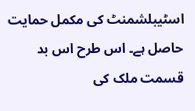اسٹیبلشمنٹ کی مکمل حمایت حاصل ہے۔ اس طرح اس بد قسمت ملک کی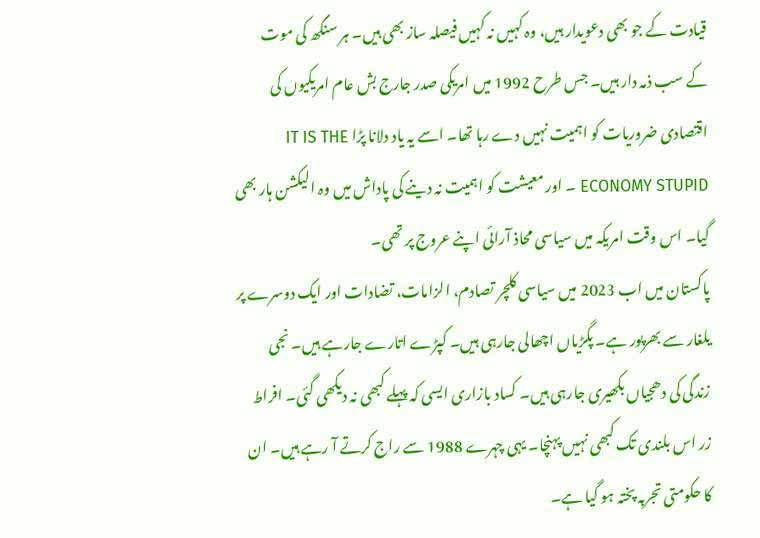قیادت کے جو بھی دعویدار ہیں، وہ کہیں نہ کہیں فیصلہ ساز بھی ہیں۔ ہر سنگھ کی موت کے سب ذمہ دار ہیں۔ جس طرح 1992 میں امریکی صدر جارج بش عام امریکیوں کی اقتصادی ضروریات کو اہمیت نہیں دے رہا تھا۔ اسے یہ یاد دلانا پڑا IT IS THE ECONOMY STUPID ۔ اور معیشت کو اہمیت نہ دینے کی پاداش میں وہ الیکشن ہار بھی گیا۔ اس وقت امریکہ میں سیاسی محاذ آرائی اپنے عروج پر تھی۔
پاکستان میں اب 2023 میں سیاسی کلچر تصادم، الزامات، تضادات اور ایک دوسرے پر یلغار سے بھرپور ہے۔ پگڑیاں اچھالی جارہی ہیں۔ کپڑے اتارے جارہے ہیں۔ نجی زندگی کی دھجیاں بکھیری جارہی ہیں۔ کساد بازاری ایسی کہ پہلے کبھی نہ دیکھی گئی۔ افراط زر اس بلندی تک کبھی نہیں پہنچا۔ یہی چہرے 1988 سے راج کرتے آ رہے ہیں۔ ان کا حکومتی تجربہ پختہ ہو گیا ہے۔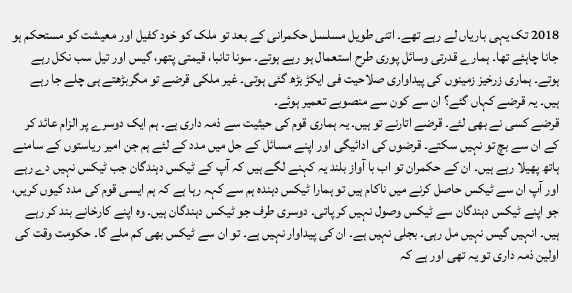2018 تک یہی باریاں لے رہے تھے۔ اتنی طویل مسلسل حکمرانی کے بعد تو ملک کو خود کفیل اور معیشت کو مستحکم ہو جانا چاہئے تھا۔ ہمارے قدرتی وسائل پوری طرح استعمال ہو رہے ہوتے۔ سونا تانبا، قیمتی پتھر، گیس اور تیل سب نکل رہے ہوتے۔ ہماری زرخیز زمینوں کی پیداواری صلاحیت فی ایکڑ بڑھ گئی ہوتی۔ غیر ملکی قرضے تو مگربڑھتے ہی چلے جا رہے ہیں۔ یہ قرضے کہاں گئے؟ ان سے کون سے منصوبے تعمیر ہوئے۔
قرضے کسی نے بھی لئے۔ قرضے اتارنے تو ہیں۔ یہ ہماری قوم کی حیثیت سے ذمہ داری ہے۔ ہم ایک دوسرے پر الزام عائد کر کے ان سے بچ تو نہیں سکتے۔ قرضوں کی ادائیگی اور اپنے مسائل کے حل میں مدد کے لئے ہم جن امیر ریاستوں کے سامنے ہاتھ پھیلا رہے ہیں۔ ان کے حکمران تو اب با آواز بلند یہ کہنے لگے ہیں کہ آپ کے ٹیکس دہندگان جب ٹیکس نہیں دے رہے اور آپ ان سے ٹیکس حاصل کرنے میں ناکام ہیں تو ہمارا ٹیکس دہندہ ہم سے کہہ رہا ہے کہ ہم ایسی قوم کی مدد کیوں کریں، جو اپنے ٹیکس دہندگان سے ٹیکس وصول نہیں کر پاتی۔ دوسری طرف جو ٹیکس دہندگان ہیں۔ وہ اپنے کارخانے بند کر رہے ہیں۔ انہیں گیس نہیں مل رہی۔ بجلی نہیں ہے۔ ان کی پیداوار نہیں ہے۔ تو ان سے ٹیکس بھی کم ملے گا۔ حکومت وقت کی اولین ذمہ داری تو یہ تھی اور ہے کہ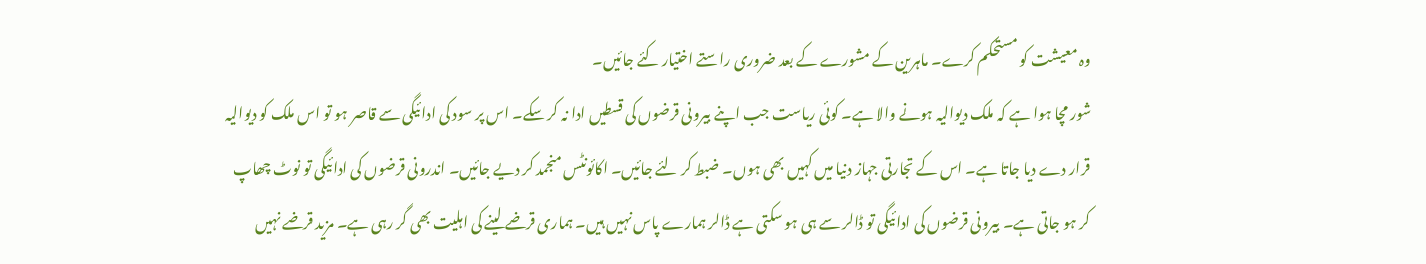وہ معیشت کو مستحکم کرے۔ ماہرین کے مشورے کے بعد ضروری راستے اختیار کئے جائیں۔
شور مچا ہوا ہے کہ ملک دیوالیہ ہونے والا ہے۔ کوئی ریاست جب اپنے بیرونی قرضوں کی قسطیں ادا نہ کر سکے۔ اس پر سود کی ادائیگی سے قاصر ہو تو اس ملک کو دیوالیہ قرار دے دیا جاتا ہے۔ اس کے تجارتی جہاز دنیا میں کہیں بھی ہوں۔ ضبط کر لئے جائیں۔ اکائونٹس منجمد کر دیے جائیں۔ اندرونی قرضوں کی ادائیگی تو نوٹ چھاپ کر ہو جاتی ہے۔ بیرونی قرضوں کی ادائیگی تو ڈالر سے ہی ہو سکتی ہے ڈالر ہمارے پاس نہیں ہیں۔ ہماری قرضے لینے کی اہلیت بھی گر رہی ہے۔ مزید قرضے نہیں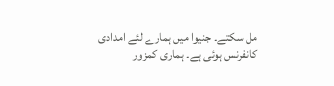مل سکتے۔ جنیوا میں ہمارے لئے امدادی کانفرنس ہوئی ہے۔ ہماری کمزور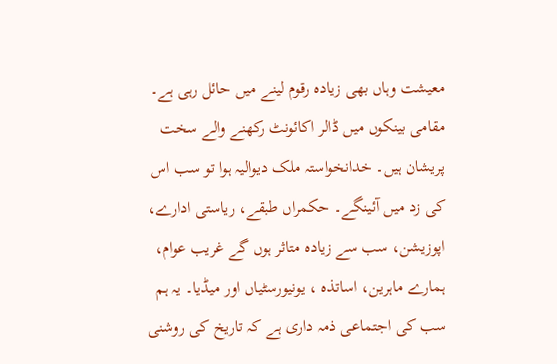معیشت وہاں بھی زیادہ رقوم لینے میں حائل رہی ہے۔ مقامی بینکوں میں ڈالر اکائونٹ رکھنے والے سخت پریشان ہیں۔ خدانخواستہ ملک دیوالیہ ہوا تو سب اس کی زد میں آئینگے۔ حکمراں طبقے، ریاستی ادارے، اپوزیشن، سب سے زیادہ متاثر ہوں گے غریب عوام، ہمارے ماہرین، اساتذہ ، یونیورسٹیاں اور میڈیا۔ یہ ہم سب کی اجتماعی ذمہ داری ہے کہ تاریخ کی روشنی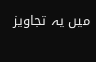میں یہ تجاویز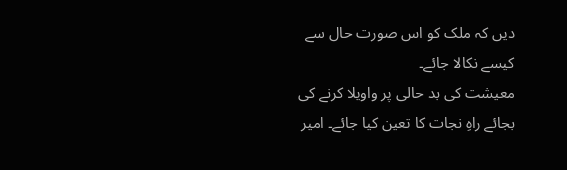دیں کہ ملک کو اس صورت حال سے کیسے نکالا جائے۔
معیشت کی بد حالی پر واویلا کرنے کی بجائے راہِ نجات کا تعین کیا جائے۔ امیر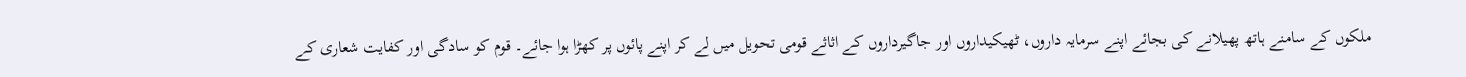ملکوں کے سامنے ہاتھ پھیلانے کی بجائے اپنے سرمایہ داروں، ٹھیکیداروں اور جاگیرداروں کے اثاثے قومی تحویل میں لے کر اپنے پائوں پر کھڑا ہوا جائے۔ قوم کو سادگی اور کفایت شعاری کے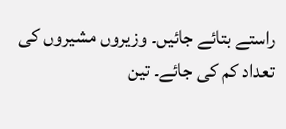راستے بتائے جائیں۔ وزیروں مشیروں کی تعداد کم کی جائے۔ تین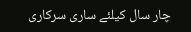چار سال کیلئے ساری سرکاری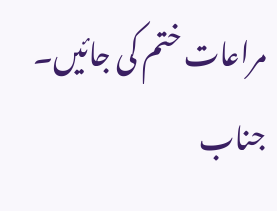مراعات ختم کی جائیں۔ جناب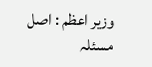وزیر اعظم : اصل مسئلہ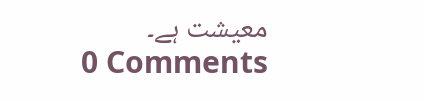معیشت ہے۔
0 Comments